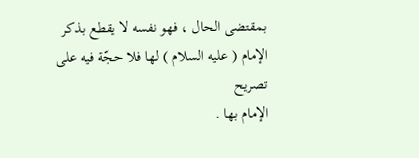بمقتضى الحال ، فهو نفسه لا يقطع بذكر الإمام ( عليه السلام ) لها فلا حجّة فيه على تصريح
الإمام بها .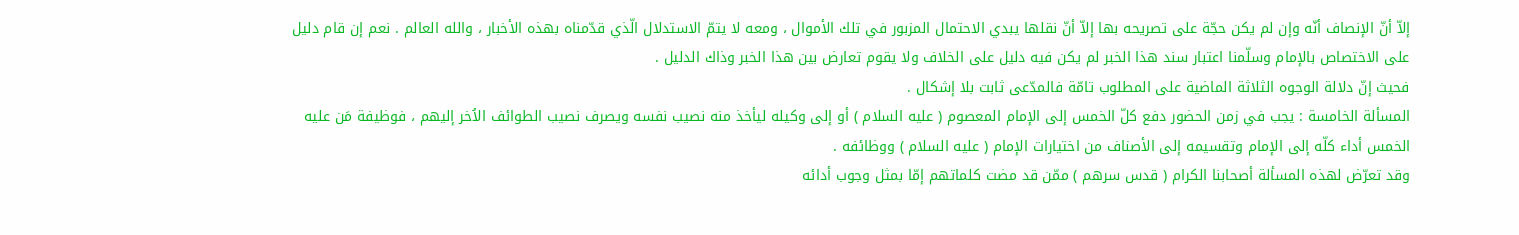إلاّ أنّ الإنصاف أنّه وإن لم يكن حجّة على تصريحه بها إلاّ أنّ نقلها يبدي الاحتمال المزبور في تلك الأموال ، ومعه لا يتمّ الاستدلال الّذي قدّمناه بهذه الأخبار ، والله العالم . نعم إن قام دليل على الاختصاص بالإمام وسلّمنا اعتبار سند هذا الخبر لم يكن فيه دليل على الخلاف ولا يقوم تعارض بين هذا الخبر وذاك الدليل .
فحيث إنّ دلالة الوجوه الثلاثة الماضية على المطلوب تامّة فالمدّعى ثابت بلا إشكال .
المسألة الخامسة : يجب في زمن الحضور دفع كلّ الخمس إلى الإمام المعصوم ( عليه السلام ) أو إلى وكيله ليأخذ منه نصيب نفسه ويصرف نصيب الطوائف الاُخر إليهم ، فوظيفة مَن عليه الخمس أداء كلّه إلى الإمام وتقسيمه إلى الأصناف من اختيارات الإمام ( عليه السلام ) ووظائفه .
وقد تعرّض لهذه المسألة أصحابنا الكرام ( قدس سرهم ) ممّن قد مضت كلماتهم إمّا بمثل وجوب أدائه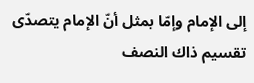إلى الإمام وإمّا بمثل أنّ الإمام يتصدّى تقسيم ذاك النصف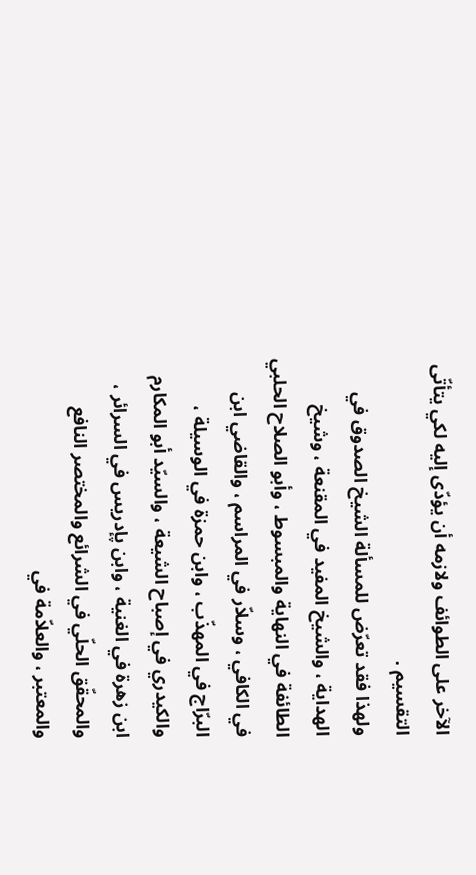الآخر على الطوائف ولازمه أن يؤدّى إليه لكي يتأتّى التقسيم .
ولهذا فقد تعرّض للمسألة الشيخ الصدوق في الهداية ، والشيخ المفيد في المقنعة ، وشيخ الطائفة في النهاية والمبسوط ، وأبو الصلاح الحلبي في الكافي ، وسلاّر في المراسم ، والقاضي ابن البرّاج في المهذّب ، وابن حمزة في الوسيلة ، والكيدري في إصباح الشيعة ، والسيّد أبو المكارم ابن زهرة في الغنية ، وابن پإدريس في السرائر ، والمحقّق الحلّي في الشرائع والمختصر النافع والمعتبر ، والعلاّمة في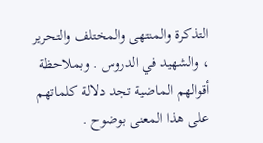التذكرة والمنتهى والمختلف والتحرير ، والشهيد في الدروس . وبملاحظة أقوالهم الماضية تجد دلالة كلماتهم على هذا المعنى بوضوح .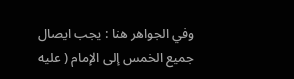وفي الجواهر هنا : يجب ايصال جميع الخمس إلى الإمام ( عليه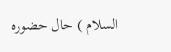السلام ) حال حضوره